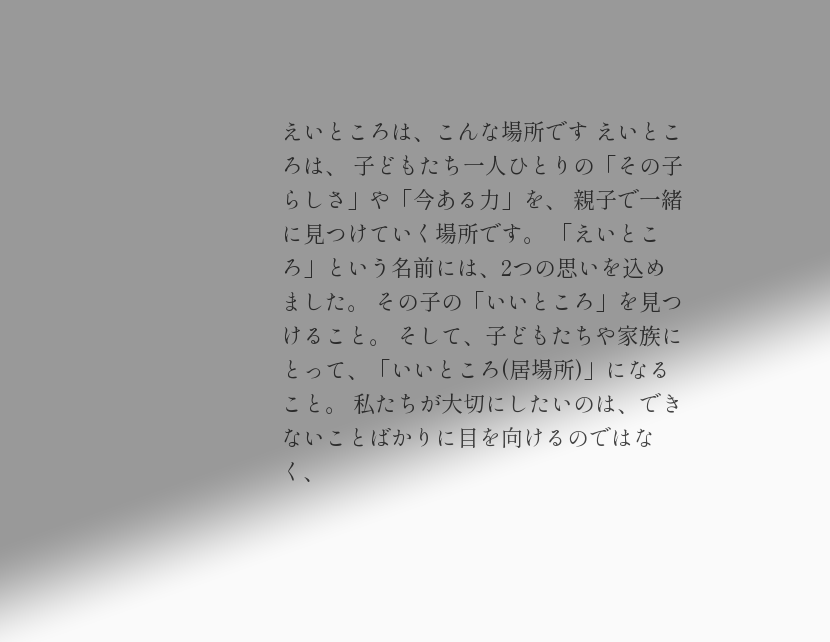えいところは、こんな場所です えいところは、 子どもたち一人ひとりの「その子らしさ」や「今ある力」を、 親子で一緒に見つけていく場所です。 「えいところ」という名前には、2つの思いを込めました。 その子の「いいところ」を見つけること。 そして、子どもたちや家族にとって、「いいところ(居場所)」になること。 私たちが大切にしたいのは、できないことばかりに目を向けるのではなく、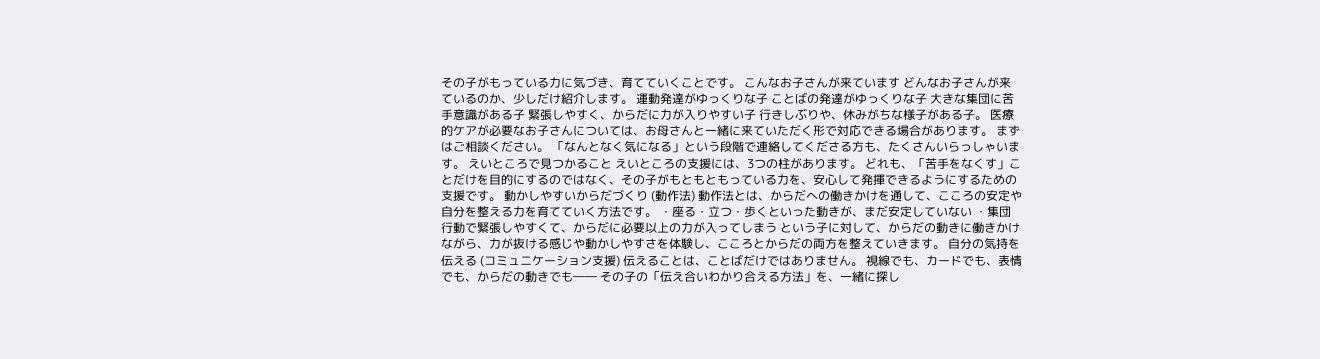その子がもっている力に気づき、育てていくことです。 こんなお子さんが来ています どんなお子さんが来ているのか、少しだけ紹介します。 運動発達がゆっくりな子 ことばの発達がゆっくりな子 大きな集団に苦手意識がある子 緊張しやすく、からだに力が入りやすい子 行きしぶりや、休みがちな様子がある子。 医療的ケアが必要なお子さんについては、お母さんと一緒に来ていただく形で対応できる場合があります。 まずはご相談ください。 「なんとなく気になる」という段階で連絡してくださる方も、たくさんいらっしゃいます。 えいところで見つかること えいところの支援には、3つの柱があります。 どれも、「苦手をなくす」ことだけを目的にするのではなく、その子がもともともっている力を、安心して発揮できるようにするための支援です。 動かしやすいからだづくり (動作法) 動作法とは、からだへの働きかけを通して、こころの安定や自分を整える力を育てていく方法です。 ・座る・立つ・歩くといった動きが、まだ安定していない ・集団行動で緊張しやすくて、からだに必要以上の力が入ってしまう という子に対して、からだの動きに働きかけながら、力が抜ける感じや動かしやすさを体験し、こころとからだの両方を整えていきます。 自分の気持を伝える (コミュニケーション支援) 伝えることは、ことばだけではありません。 視線でも、カードでも、表情でも、からだの動きでも―― その子の「伝え合いわかり合える方法」を、一緒に探し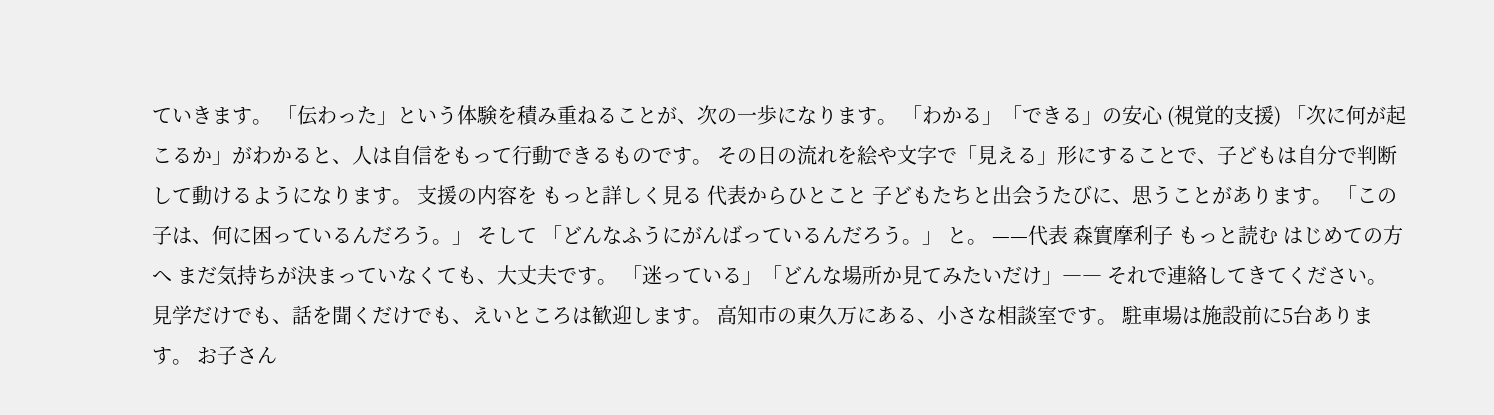ていきます。 「伝わった」という体験を積み重ねることが、次の一歩になります。 「わかる」「できる」の安心 (視覚的支援) 「次に何が起こるか」がわかると、人は自信をもって行動できるものです。 その日の流れを絵や文字で「見える」形にすることで、子どもは自分で判断して動けるようになります。 支援の内容を もっと詳しく見る 代表からひとこと 子どもたちと出会うたびに、思うことがあります。 「この子は、何に困っているんだろう。」 そして 「どんなふうにがんばっているんだろう。」 と。 ——代表 森實摩利子 もっと読む はじめての方へ まだ気持ちが決まっていなくても、大丈夫です。 「迷っている」「どんな場所か見てみたいだけ」―― それで連絡してきてください。 見学だけでも、話を聞くだけでも、えいところは歓迎します。 高知市の東久万にある、小さな相談室です。 駐車場は施設前に5台あります。 お子さん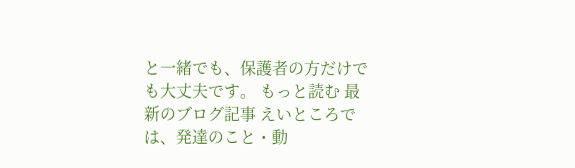と一緒でも、保護者の方だけでも大丈夫です。 もっと読む 最新のブログ記事 えいところでは、発達のこと・動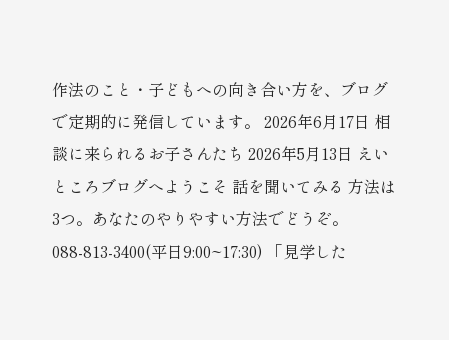作法のこと・子どもへの向き合い方を、ブログで定期的に発信しています。 2026年6月17日 相談に来られるお子さんたち 2026年5月13日 えいところブログへようこそ 話を聞いてみる 方法は3つ。あなたのやりやすい方法でどうぞ。 088-813-3400(平日9:00~17:30) 「見学した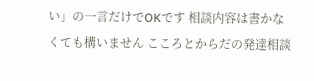い」の一言だけでOKです 相談内容は書かなくても構いません こころとからだの発達相談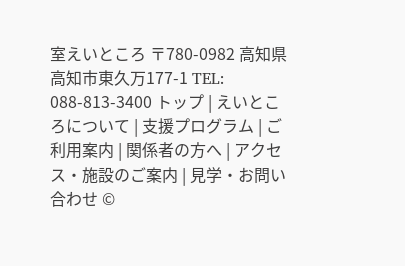室えいところ 〒780-0982 高知県高知市東久万177-1 TEL: 088-813-3400 トップ | えいところについて | 支援プログラム | ご利用案内 | 関係者の方へ | アクセス・施設のご案内 | 見学・お問い合わせ ©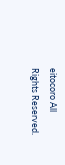eitocoro All Rights Reserved.